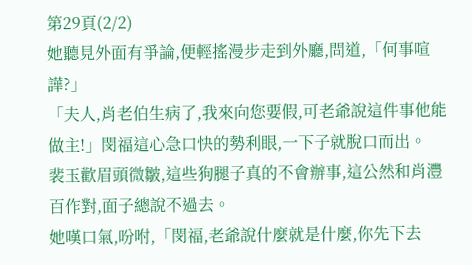第29頁(2/2)
她聽見外面有爭論,便輕搖漫步走到外廳,問道,「何事喧譁?」
「夫人,肖老伯生病了,我來向您要假,可老爺說這件事他能做主!」閔福這心急口快的勢利眼,一下子就脫口而出。
裴玉歡眉頭微皺,這些狗腿子真的不會辦事,這公然和肖灃百作對,面子總說不過去。
她嘆口氣,吩咐,「閔福,老爺說什麼就是什麼,你先下去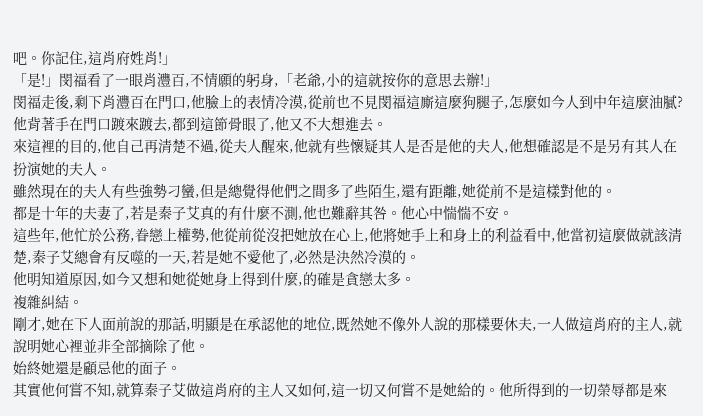吧。你記住,這肖府姓肖!」
「是!」閔福看了一眼肖灃百,不情願的躬身,「老爺,小的這就按你的意思去辦!」
閔福走後,剩下肖灃百在門口,他臉上的表情冷漠,從前也不見閔福這廝這麼狗腿子,怎麼如今人到中年這麼油膩?
他背著手在門口踱來踱去,都到這節骨眼了,他又不大想進去。
來這裡的目的,他自己再清楚不過,從夫人醒來,他就有些懷疑其人是否是他的夫人,他想確認是不是另有其人在扮演她的夫人。
雖然現在的夫人有些強勢刁蠻,但是總覺得他們之間多了些陌生,還有距離,她從前不是這樣對他的。
都是十年的夫妻了,若是秦子艾真的有什麼不測,他也難辭其咎。他心中惴惴不安。
這些年,他忙於公務,眷戀上權勢,他從前從沒把她放在心上,他將她手上和身上的利益看中,他當初這麼做就該清楚,秦子艾總會有反噬的一天,若是她不愛他了,必然是決然冷漠的。
他明知道原因,如今又想和她從她身上得到什麼,的確是貪戀太多。
複雜糾結。
剛才,她在下人面前說的那話,明顯是在承認他的地位,既然她不像外人說的那樣要休夫,一人做這肖府的主人,就說明她心裡並非全部摘除了他。
始終她還是顧忌他的面子。
其實他何嘗不知,就算秦子艾做這肖府的主人又如何,這一切又何嘗不是她給的。他所得到的一切榮辱都是來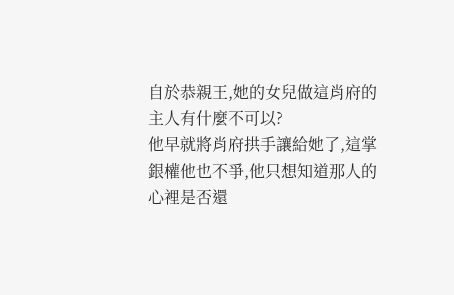自於恭親王,她的女兒做這肖府的主人有什麼不可以?
他早就將肖府拱手讓給她了,這掌銀權他也不爭,他只想知道那人的心裡是否還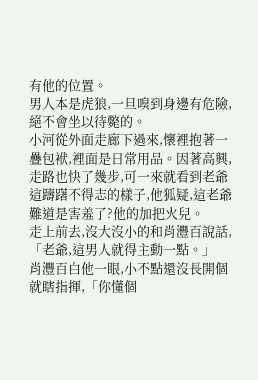有他的位置。
男人本是虎狼,一旦嗅到身邊有危險,絕不會坐以待斃的。
小河從外面走廊下過來,懷裡抱著一疊包袱,裡面是日常用品。因著高興,走路也快了幾步,可一來就看到老爺這躊躇不得志的樣子,他狐疑,這老爺難道是害羞了?他的加把火兒。
走上前去,沒大沒小的和肖灃百說話,「老爺,這男人就得主動一點。」
肖灃百白他一眼,小不點還沒長開個就瞎指揮,「你懂個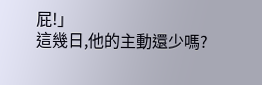屁!」
這幾日,他的主動還少嗎?